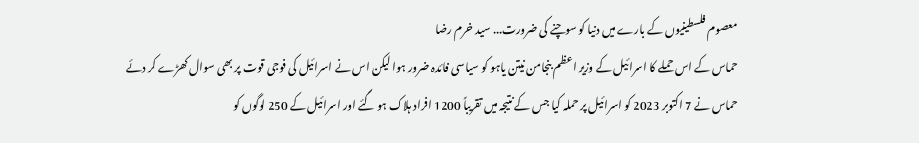معصوم فلسطینیوں کے بارے میں دنیا کو سوچنے کی ضرورت... سید خرم رضا
حماس کے اس حملے کا اسرائیل کے وزیر اعظم بنجامن نیتن یاہو کو سیاسی فائدہ ضرور ہوا لیکن اس نے اسرائیل کی فوجی قوت پر بھی سوال کھڑے کر دئے
حماس نے 7 اکتوبر 2023 کو اسرائیل پر حملہ کیا جس کے نتیجہ میں تقریباً 1200 افراد ہلاک ہو گئے اور اسرائیل کے 250 لوگوں کو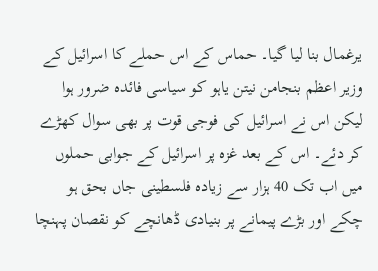یرغمال بنا لیا گیا۔ حماس کے اس حملے کا اسرائیل کے وزیر اعظم بنجامن نیتن یاہو کو سیاسی فائدہ ضرور ہوا لیکن اس نے اسرائیل کی فوجی قوت پر بھی سوال کھڑے کر دئے۔ اس کے بعد غزہ پر اسرائیل کے جوابی حملوں میں اب تک 40 ہزار سے زیادہ فلسطینی جاں بحق ہو چکے اور بڑے پیمانے پر بنیادی ڈھانچے کو نقصان پہنچا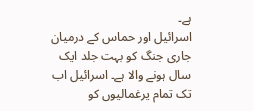ہے۔
اسرائیل اور حماس کے درمیان جاری جنگ کو بہت جلد ایک سال ہونے والا ہے۔ اسرائیل اب تک تمام یرغمالیوں کو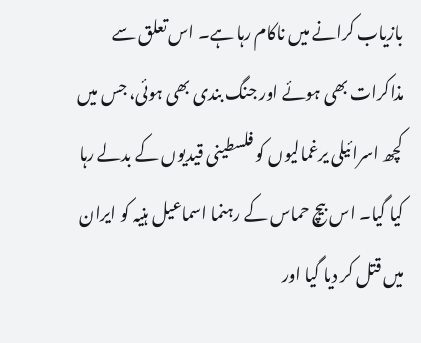بازیاب کرانے میں ناکام رہا ہے۔ اس تعلق سے مذاکرات بھی ہوئے اور جنگ بندی بھی ہوئی، جس میں کچھ اسرائیلی یرغمالیوں کو فلسطینی قیدیوں کے بدلے رہا کیا گیا۔ اس بیچ حماس کے رہنما اسماعیل ہنیہ کو ایران میں قتل کر دیا گیا اور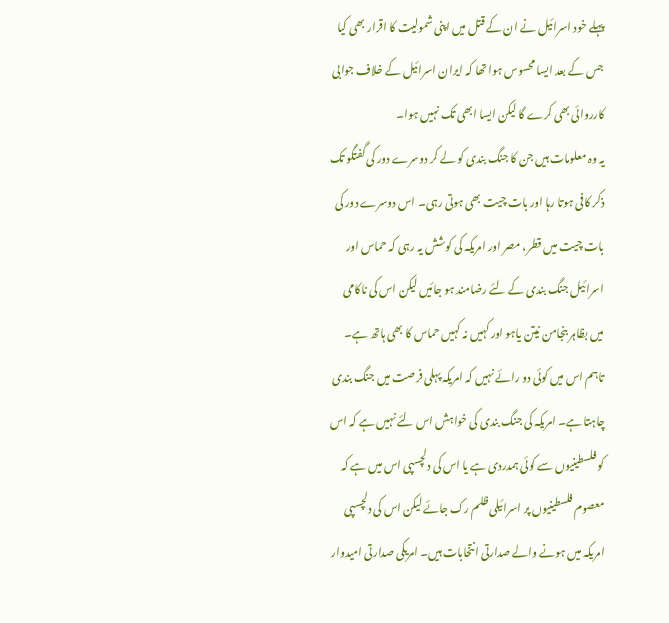پہلے خود اسرائیل نے ان کے قتل میں اپنی شمولیت کا اقرار بھی کیا جس کے بعد ایسا محسوس ہوا تھا کہ ایران اسرائیل کے خلاف جوابی کارروائی بھی کرے گا لیکن ایسا ابھی تک نہیں ہوا۔
یہ وہ معلومات ہیں جن کا جنگ بندی کو لے کر دوسرے دور کی گفتگو تک ذکر کافی ہوتا رہا اور بات چیت بھی ہوتی رہی۔ اس دوسرے دور کی بات چیت میں قطر، مصر اور امریکہ کی کوشش یہ رہی کہ حماس اور اسرائیل جنگ بندی کے لئے رضامند ہو جائیں لیکن اس کی ناکامی میں بظاہر بنجامن نیتن یاہو اور کہیں نہ کہیں حماس کا بھی ہاتھ ہے۔ تاہم اس میں کوئی دو رائے نہیں کہ امریکہ پہلی فرصت میں جنگ بندی چاہتا ہے۔ امریکہ کی جنگ بندی کی خواہش اس لئے نہیں ہے کہ اس کو فلسطینیوں سے کوئی ہمدردی ہے یا اس کی دلچسپی اس میں ہے کہ معصوم فلسطینیوں پر اسرائیلی ظلم رک جائے لیکن اس کی دلچسپی امریکہ میں ہونے والے صدارتی انتخابات ہیں۔ امریکی صدارتی امیدوار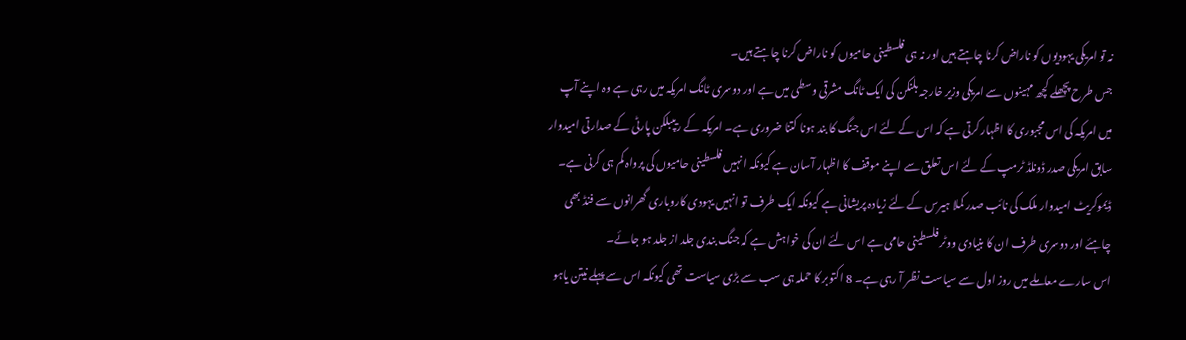نہ تو امریکی یہودیوں کو ناراض کرنا چاہتے ہیں اور نہ ہی فلسطینی حامیوں کو ناراض کرنا چاہتے ہیں۔
جس طرح پچھلے کچھ مہینوں سے امریکی وزیر خارجہ بلنکن کی ایک ٹانگ مشرقی وسطی میں ہے اور دوسری ٹانگ امریکہ میں رہی ہے وہ اپنے آپ میں امریکہ کی اس مجبوری کا اظہار کرتی ہے کہ اس کے لئے اس جنگ کا بند ہونا کتنا ضروری ہے۔ امریکہ کے ریپبلکن پارٹی کے صدارتی امیدوار سابق امریکی صدر ڈونلڈ ٹرمپ کے لئے اس تعلق سے اپنے موقف کا اظہار آسان ہے کیونکہ انہیں فلسطینی حامیوں کی پرواہ کم ہی کرنی ہے۔ ڈیموکریٹ امیدوار ملک کی نائب صدر کملا ہیرس کے لئے زیادہ پریشانی ہے کیونکہ ایک طرف تو انہیں یہودی کاروباری گھرانوں سے فنڈ بھی چاہئے اور دوسری طرف ان کا بنیادی ووٹر فلسطینی حامی ہے اس لئے ان کی خواہش ہے کہ جنگ بندی جلد از جلد ہو جائے۔
اس سارے معاملے میں روز اول سے سیاست نظر آ رہی ہے۔ 8 اکتوبر کا حملہ ہی سب سے بڑی سیاست تھی کیونکہ اس سے پہلے نیتن یاہو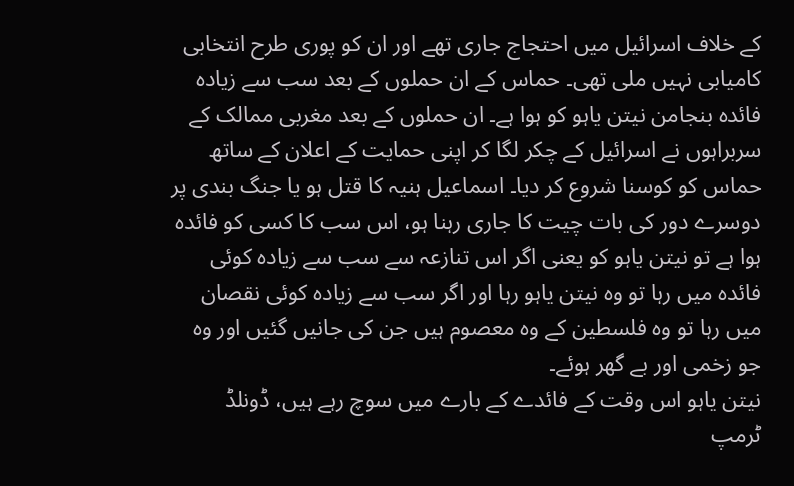کے خلاف اسرائیل میں احتجاج جاری تھے اور ان کو پوری طرح انتخابی کامیابی نہیں ملی تھی۔ حماس کے ان حملوں کے بعد سب سے زیادہ فائدہ بنجامن نیتن یاہو کو ہوا ہے۔ ان حملوں کے بعد مغربی ممالک کے سربراہوں نے اسرائیل کے چکر لگا کر اپنی حمایت کے اعلان کے ساتھ حماس کو کوسنا شروع کر دیا۔ اسماعیل ہنیہ کا قتل ہو یا جنگ بندی پر دوسرے دور کی بات چیت کا جاری رہنا ہو، اس سب کا کسی کو فائدہ ہوا ہے تو نیتن یاہو کو یعنی اگر اس تنازعہ سے سب سے زیادہ کوئی فائدہ میں رہا تو وہ نیتن یاہو رہا اور اگر سب سے زیادہ کوئی نقصان میں رہا تو وہ فلسطین کے وہ معصوم ہیں جن کی جانیں گئیں اور وہ جو زخمی اور بے گھر ہوئے۔
نیتن یاہو اس وقت کے فائدے کے بارے میں سوچ رہے ہیں، ڈونلڈ ٹرمپ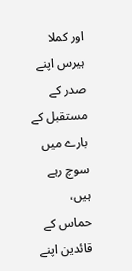اور کملا ہیرس اپنے صدر کے مستقبل کے بارے میں سوچ رہے ہیں، حماس کے قائدین اپنے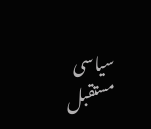سیاسی مستقبل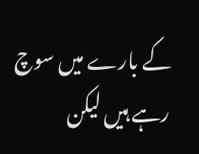کے بارے میں سوچ رہے ہیں لیکن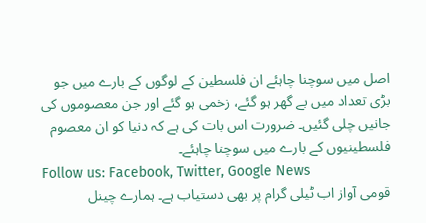اصل میں سوچنا چاہئے ان فلسطین کے لوگوں کے بارے میں جو بڑی تعداد میں بے گھر ہو گئے، زخمی ہو گئے اور جن معصوموں کی جانیں چلی گئیں۔ ضرورت اس بات کی ہے کہ دنیا کو ان معصوم فلسطینیوں کے بارے میں سوچنا چاہئے۔
Follow us: Facebook, Twitter, Google News
قومی آواز اب ٹیلی گرام پر بھی دستیاب ہے۔ ہمارے چینل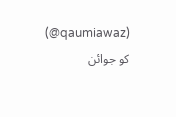(qaumiawaz@) کو جوائن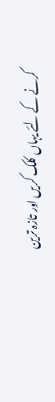کرنے کے لئے یہاں کلک کریں اور تازہ ترین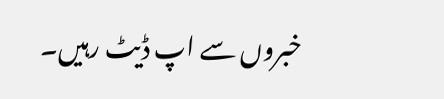خبروں سے اپ ڈیٹ رہیں۔